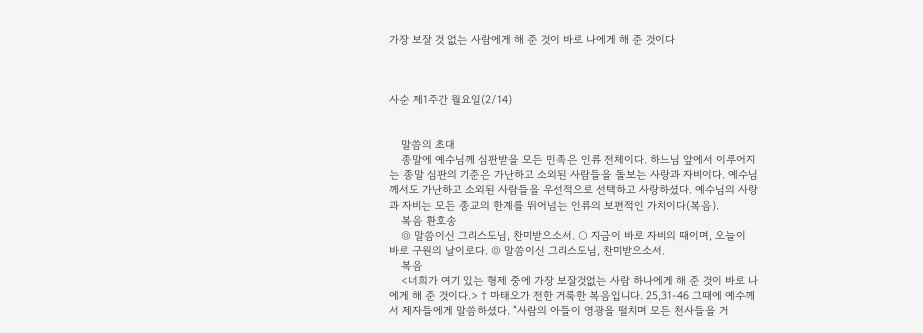가장 보잘 것 없는 사람에게 해 준 것이 바로 나에게 해 준 것이다



사순 제1주간 월요일(2/14)


    말씀의 초대
    종말에 예수님께 심판받을 모든 민족은 인류 전체이다. 하느님 앞에서 이루어지는 종말 심판의 기준은 가난하고 소외된 사람들을 돌보는 사랑과 자비이다. 예수님께서도 가난하고 소외된 사람들을 우선적으로 선택하고 사랑하셨다. 예수님의 사랑과 자비는 모든 종교의 한계를 뛰어넘는 인류의 보편적인 가치이다(복음).
    복음 환호송
    ◎ 말씀이신 그리스도님, 찬미받으소서. ○ 지금이 바로 자비의 때이며, 오늘이 바로 구원의 날이로다. ◎ 말씀이신 그리스도님, 찬미받으소서.
    복음
    <너희가 여기 있는 형제 중에 가장 보잘것없는 사람 하나에게 해 준 것이 바로 나에게 해 준 것이다.> † 마태오가 전한 거룩한 복음입니다. 25,31-46 그때에 예수께서 제자들에게 말씀하셨다. “사람의 아들이 영광을 떨치며 모든 천사들을 거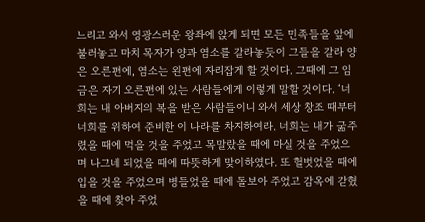느리고 와서 영광스러운 왕좌에 앉게 되면 모든 민족들을 앞에 불러놓고 마치 목자가 양과 염소를 갈라놓듯이 그들을 갈라 양은 오른편에, 염소는 왼편에 자리잡게 할 것이다. 그때에 그 임금은 자기 오른편에 있는 사람들에게 이렇게 말할 것이다. ‘너희는 내 아버지의 복을 받은 사람들이니 와서 세상 창조 때부터 너희를 위하여 준비한 이 나라를 차지하여라. 너희는 내가 굶주렸을 때에 먹을 것을 주었고 목말랐을 때에 마실 것을 주었으며 나그네 되었을 때에 따뜻하게 맞이하였다. 또 헐벗었을 때에 입을 것을 주었으며 병들었을 때에 돌보아 주었고 감옥에 갇혔을 때에 찾아 주었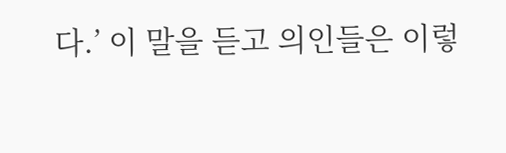다.’ 이 말을 듣고 의인들은 이렇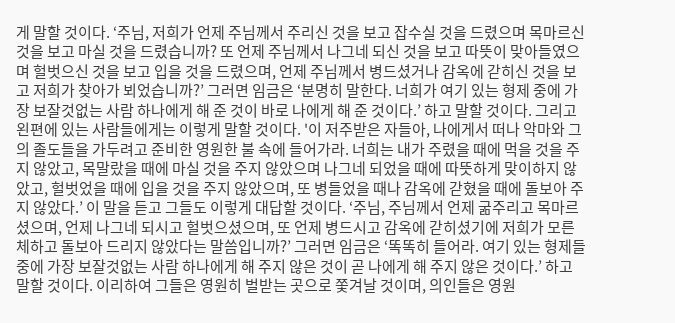게 말할 것이다. ‘주님, 저희가 언제 주님께서 주리신 것을 보고 잡수실 것을 드렸으며 목마르신 것을 보고 마실 것을 드렸습니까? 또 언제 주님께서 나그네 되신 것을 보고 따뜻이 맞아들였으며 헐벗으신 것을 보고 입을 것을 드렸으며, 언제 주님께서 병드셨거나 감옥에 갇히신 것을 보고 저희가 찾아가 뵈었습니까?’ 그러면 임금은 ‘분명히 말한다. 너희가 여기 있는 형제 중에 가장 보잘것없는 사람 하나에게 해 준 것이 바로 나에게 해 준 것이다.’ 하고 말할 것이다. 그리고 왼편에 있는 사람들에게는 이렇게 말할 것이다. '이 저주받은 자들아, 나에게서 떠나 악마와 그의 졸도들을 가두려고 준비한 영원한 불 속에 들어가라. 너희는 내가 주렸을 때에 먹을 것을 주지 않았고, 목말랐을 때에 마실 것을 주지 않았으며 나그네 되었을 때에 따뜻하게 맞이하지 않았고, 헐벗었을 때에 입을 것을 주지 않았으며, 또 병들었을 때나 감옥에 갇혔을 때에 돌보아 주지 않았다.’ 이 말을 듣고 그들도 이렇게 대답할 것이다. ‘주님, 주님께서 언제 굶주리고 목마르셨으며, 언제 나그네 되시고 헐벗으셨으며, 또 언제 병드시고 감옥에 갇히셨기에 저희가 모른 체하고 돌보아 드리지 않았다는 말씀입니까?’ 그러면 임금은 ‘똑똑히 들어라. 여기 있는 형제들 중에 가장 보잘것없는 사람 하나에게 해 주지 않은 것이 곧 나에게 해 주지 않은 것이다.’ 하고 말할 것이다. 이리하여 그들은 영원히 벌받는 곳으로 쫓겨날 것이며, 의인들은 영원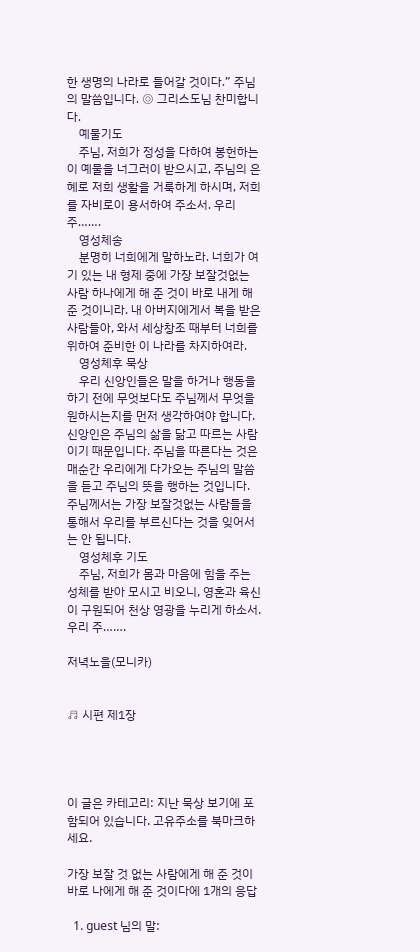한 생명의 나라로 들어갈 것이다.” 주님의 말씀입니다. ◎ 그리스도님 찬미합니다.
    예물기도
    주님, 저희가 정성을 다하여 봉헌하는 이 예물을 너그러이 받으시고, 주님의 은혜로 저희 생활을 거룩하게 하시며, 저희를 자비로이 용서하여 주소서. 우리 주…….
    영성체송
    분명히 너희에게 말하노라. 너희가 여기 있는 내 형제 중에 가장 보잘것없는 사람 하나에게 해 준 것이 바로 내게 해 준 것이니라. 내 아버지에게서 복을 받은 사람들아, 와서 세상창조 때부터 너희를 위하여 준비한 이 나라를 차지하여라.
    영성체후 묵상
    우리 신앙인들은 말을 하거나 행동을 하기 전에 무엇보다도 주님께서 무엇을 원하시는지를 먼저 생각하여야 합니다. 신앙인은 주님의 삶을 닮고 따르는 사람이기 때문입니다. 주님을 따른다는 것은 매순간 우리에게 다가오는 주님의 말씀을 듣고 주님의 뜻을 행하는 것입니다. 주님께서는 가장 보잘것없는 사람들을 통해서 우리를 부르신다는 것을 잊어서는 안 됩니다.
    영성체후 기도
    주님, 저희가 몸과 마음에 힘을 주는 성체를 받아 모시고 비오니, 영혼과 육신이 구원되어 천상 영광을 누리게 하소서. 우리 주…….

저녁노을(모니카)


♬ 시편 제1장




이 글은 카테고리: 지난 묵상 보기에 포함되어 있습니다. 고유주소를 북마크하세요.

가장 보잘 것 없는 사람에게 해 준 것이 바로 나에게 해 준 것이다에 1개의 응답

  1. guest 님의 말: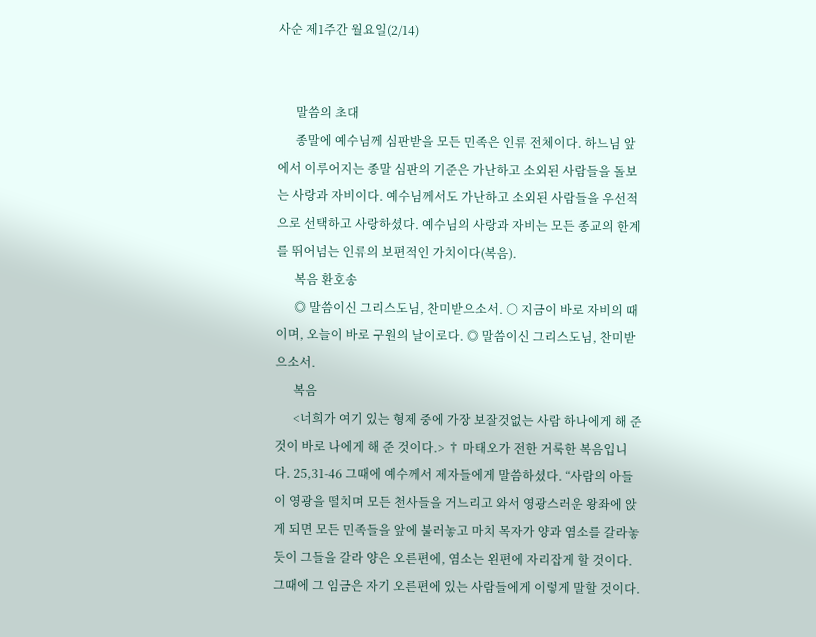사순 제1주간 월요일(2/14)


      말씀의 초대
      종말에 예수님께 심판받을 모든 민족은 인류 전체이다. 하느님 앞에서 이루어지는 종말 심판의 기준은 가난하고 소외된 사람들을 돌보는 사랑과 자비이다. 예수님께서도 가난하고 소외된 사람들을 우선적으로 선택하고 사랑하셨다. 예수님의 사랑과 자비는 모든 종교의 한계를 뛰어넘는 인류의 보편적인 가치이다(복음).
      복음 환호송
      ◎ 말씀이신 그리스도님, 찬미받으소서. ○ 지금이 바로 자비의 때이며, 오늘이 바로 구원의 날이로다. ◎ 말씀이신 그리스도님, 찬미받으소서.
      복음
      <너희가 여기 있는 형제 중에 가장 보잘것없는 사람 하나에게 해 준 것이 바로 나에게 해 준 것이다.> † 마태오가 전한 거룩한 복음입니다. 25,31-46 그때에 예수께서 제자들에게 말씀하셨다. “사람의 아들이 영광을 떨치며 모든 천사들을 거느리고 와서 영광스러운 왕좌에 앉게 되면 모든 민족들을 앞에 불러놓고 마치 목자가 양과 염소를 갈라놓듯이 그들을 갈라 양은 오른편에, 염소는 왼편에 자리잡게 할 것이다. 그때에 그 임금은 자기 오른편에 있는 사람들에게 이렇게 말할 것이다.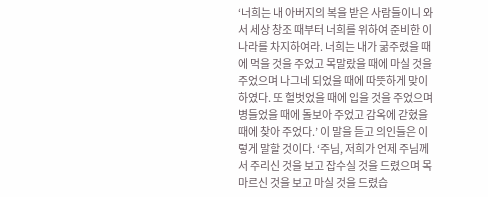‘너희는 내 아버지의 복을 받은 사람들이니 와서 세상 창조 때부터 너희를 위하여 준비한 이 나라를 차지하여라. 너희는 내가 굶주렸을 때에 먹을 것을 주었고 목말랐을 때에 마실 것을 주었으며 나그네 되었을 때에 따뜻하게 맞이하였다. 또 헐벗었을 때에 입을 것을 주었으며 병들었을 때에 돌보아 주었고 감옥에 갇혔을 때에 찾아 주었다.’ 이 말을 듣고 의인들은 이렇게 말할 것이다. ‘주님, 저희가 언제 주님께서 주리신 것을 보고 잡수실 것을 드렸으며 목마르신 것을 보고 마실 것을 드렸습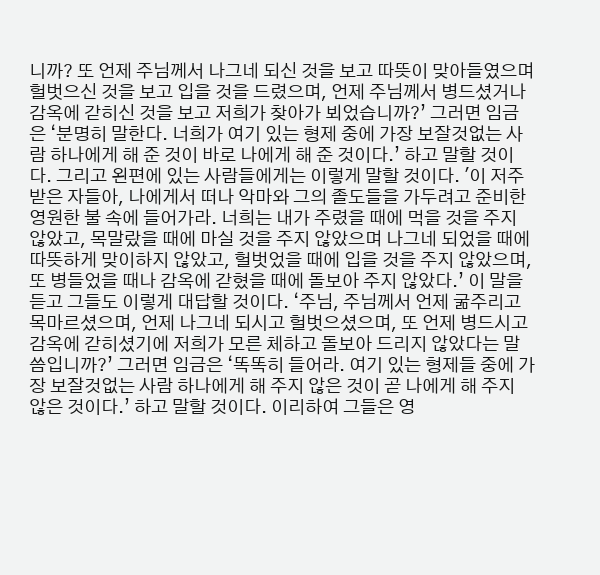니까? 또 언제 주님께서 나그네 되신 것을 보고 따뜻이 맞아들였으며 헐벗으신 것을 보고 입을 것을 드렸으며, 언제 주님께서 병드셨거나 감옥에 갇히신 것을 보고 저희가 찾아가 뵈었습니까?’ 그러면 임금은 ‘분명히 말한다. 너희가 여기 있는 형제 중에 가장 보잘것없는 사람 하나에게 해 준 것이 바로 나에게 해 준 것이다.’ 하고 말할 것이다. 그리고 왼편에 있는 사람들에게는 이렇게 말할 것이다. '이 저주받은 자들아, 나에게서 떠나 악마와 그의 졸도들을 가두려고 준비한 영원한 불 속에 들어가라. 너희는 내가 주렸을 때에 먹을 것을 주지 않았고, 목말랐을 때에 마실 것을 주지 않았으며 나그네 되었을 때에 따뜻하게 맞이하지 않았고, 헐벗었을 때에 입을 것을 주지 않았으며, 또 병들었을 때나 감옥에 갇혔을 때에 돌보아 주지 않았다.’ 이 말을 듣고 그들도 이렇게 대답할 것이다. ‘주님, 주님께서 언제 굶주리고 목마르셨으며, 언제 나그네 되시고 헐벗으셨으며, 또 언제 병드시고 감옥에 갇히셨기에 저희가 모른 체하고 돌보아 드리지 않았다는 말씀입니까?’ 그러면 임금은 ‘똑똑히 들어라. 여기 있는 형제들 중에 가장 보잘것없는 사람 하나에게 해 주지 않은 것이 곧 나에게 해 주지 않은 것이다.’ 하고 말할 것이다. 이리하여 그들은 영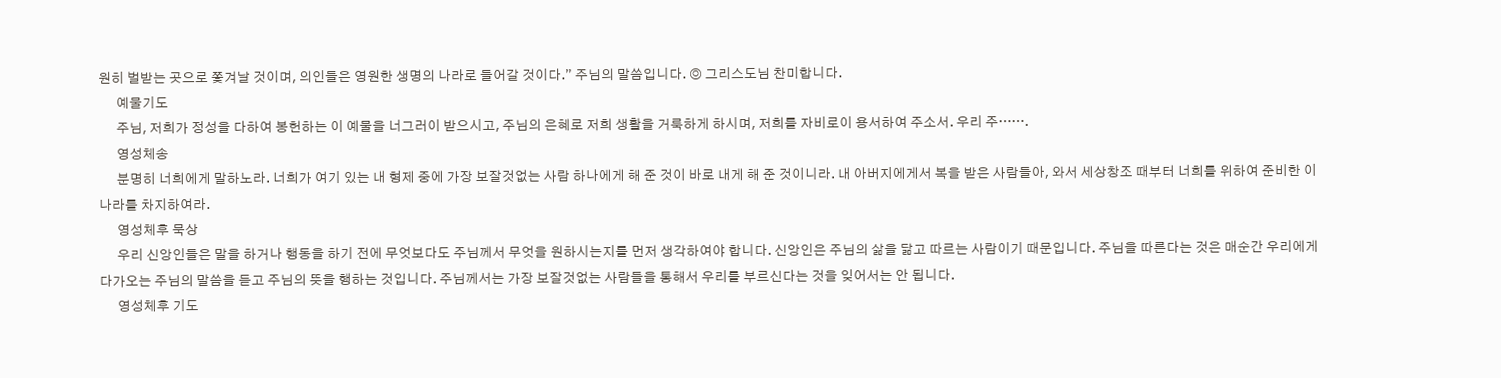원히 벌받는 곳으로 쫓겨날 것이며, 의인들은 영원한 생명의 나라로 들어갈 것이다.” 주님의 말씀입니다. ◎ 그리스도님 찬미합니다.
      예물기도
      주님, 저희가 정성을 다하여 봉헌하는 이 예물을 너그러이 받으시고, 주님의 은혜로 저희 생활을 거룩하게 하시며, 저희를 자비로이 용서하여 주소서. 우리 주…….
      영성체송
      분명히 너희에게 말하노라. 너희가 여기 있는 내 형제 중에 가장 보잘것없는 사람 하나에게 해 준 것이 바로 내게 해 준 것이니라. 내 아버지에게서 복을 받은 사람들아, 와서 세상창조 때부터 너희를 위하여 준비한 이 나라를 차지하여라.
      영성체후 묵상
      우리 신앙인들은 말을 하거나 행동을 하기 전에 무엇보다도 주님께서 무엇을 원하시는지를 먼저 생각하여야 합니다. 신앙인은 주님의 삶을 닮고 따르는 사람이기 때문입니다. 주님을 따른다는 것은 매순간 우리에게 다가오는 주님의 말씀을 듣고 주님의 뜻을 행하는 것입니다. 주님께서는 가장 보잘것없는 사람들을 통해서 우리를 부르신다는 것을 잊어서는 안 됩니다.
      영성체후 기도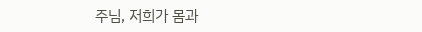주님, 저희가 몸과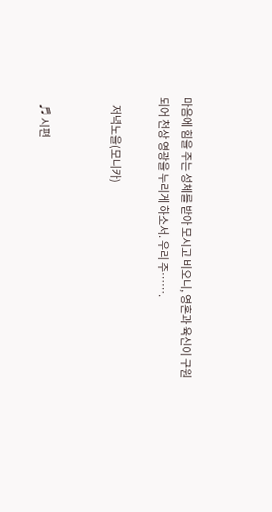마음에 힘을 주는 성체를 받아 모시고 비오니, 영혼과 육신이 구원되어 천상 영광을 누리게 하소서. 우리 주…….

    저녁노을(모니카)


    ♬ 시편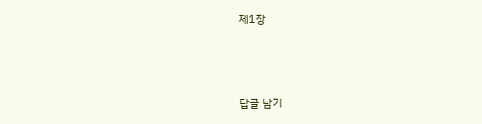제1장






답글 남기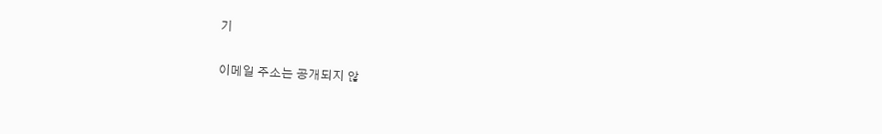기

이메일 주소는 공개되지 않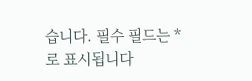습니다. 필수 필드는 *로 표시됩니다